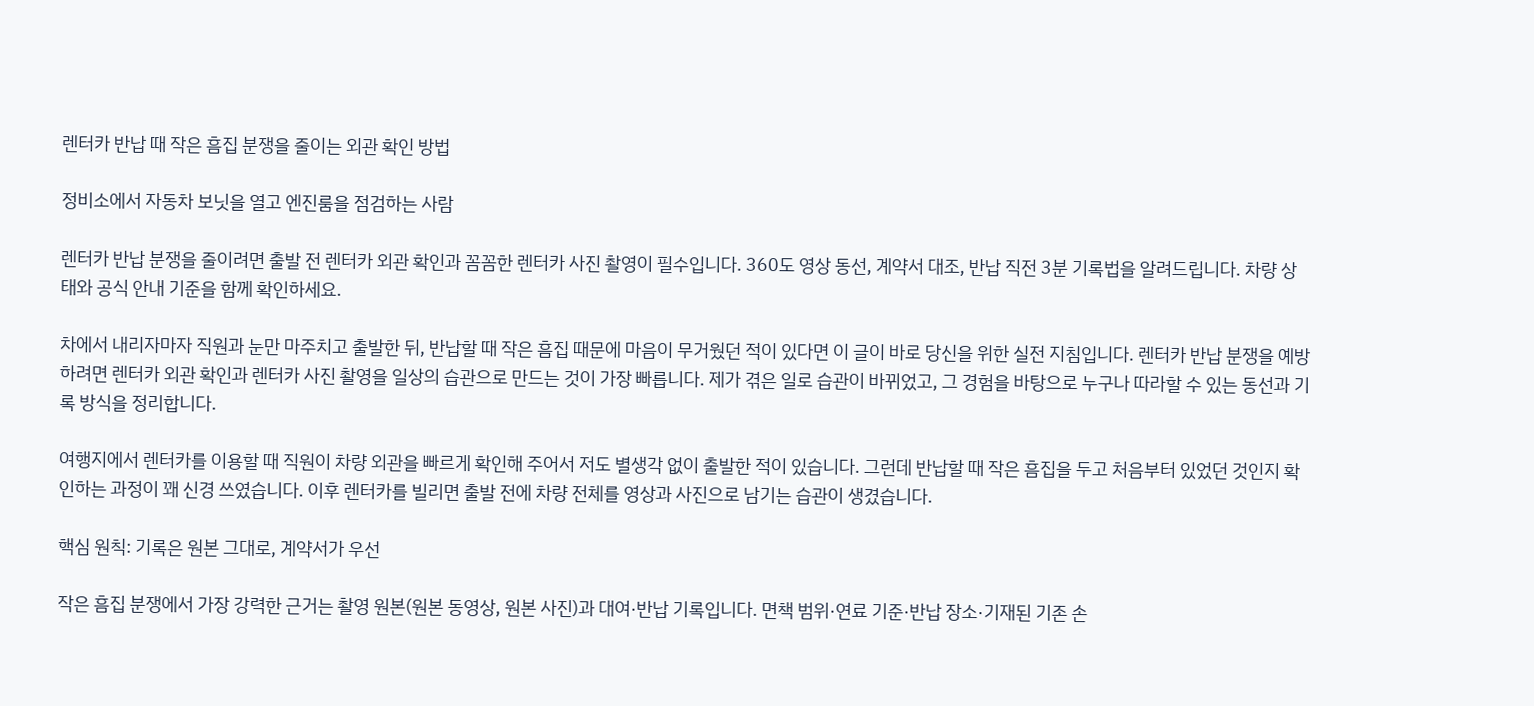렌터카 반납 때 작은 흠집 분쟁을 줄이는 외관 확인 방법

정비소에서 자동차 보닛을 열고 엔진룸을 점검하는 사람

렌터카 반납 분쟁을 줄이려면 출발 전 렌터카 외관 확인과 꼼꼼한 렌터카 사진 촬영이 필수입니다. 360도 영상 동선, 계약서 대조, 반납 직전 3분 기록법을 알려드립니다. 차량 상태와 공식 안내 기준을 함께 확인하세요.

차에서 내리자마자 직원과 눈만 마주치고 출발한 뒤, 반납할 때 작은 흠집 때문에 마음이 무거웠던 적이 있다면 이 글이 바로 당신을 위한 실전 지침입니다. 렌터카 반납 분쟁을 예방하려면 렌터카 외관 확인과 렌터카 사진 촬영을 일상의 습관으로 만드는 것이 가장 빠릅니다. 제가 겪은 일로 습관이 바뀌었고, 그 경험을 바탕으로 누구나 따라할 수 있는 동선과 기록 방식을 정리합니다.

여행지에서 렌터카를 이용할 때 직원이 차량 외관을 빠르게 확인해 주어서 저도 별생각 없이 출발한 적이 있습니다. 그런데 반납할 때 작은 흠집을 두고 처음부터 있었던 것인지 확인하는 과정이 꽤 신경 쓰였습니다. 이후 렌터카를 빌리면 출발 전에 차량 전체를 영상과 사진으로 남기는 습관이 생겼습니다.

핵심 원칙: 기록은 원본 그대로, 계약서가 우선

작은 흠집 분쟁에서 가장 강력한 근거는 촬영 원본(원본 동영상, 원본 사진)과 대여·반납 기록입니다. 면책 범위·연료 기준·반납 장소·기재된 기존 손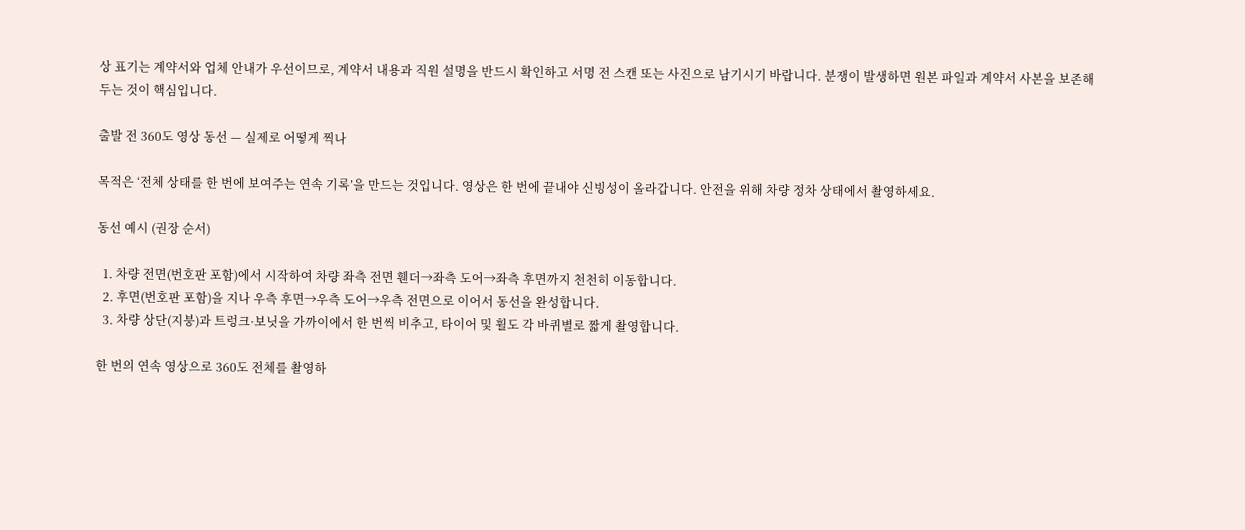상 표기는 계약서와 업체 안내가 우선이므로, 계약서 내용과 직원 설명을 반드시 확인하고 서명 전 스캔 또는 사진으로 남기시기 바랍니다. 분쟁이 발생하면 원본 파일과 계약서 사본을 보존해 두는 것이 핵심입니다.

출발 전 360도 영상 동선 — 실제로 어떻게 찍나

목적은 ‘전체 상태를 한 번에 보여주는 연속 기록’을 만드는 것입니다. 영상은 한 번에 끝내야 신빙성이 올라갑니다. 안전을 위해 차량 정차 상태에서 촬영하세요.

동선 예시 (권장 순서)

  1. 차량 전면(번호판 포함)에서 시작하여 차량 좌측 전면 휀더→좌측 도어→좌측 후면까지 천천히 이동합니다.
  2. 후면(번호판 포함)을 지나 우측 후면→우측 도어→우측 전면으로 이어서 동선을 완성합니다.
  3. 차량 상단(지붕)과 트렁크·보닛을 가까이에서 한 번씩 비추고, 타이어 및 휠도 각 바퀴별로 짧게 촬영합니다.

한 번의 연속 영상으로 360도 전체를 촬영하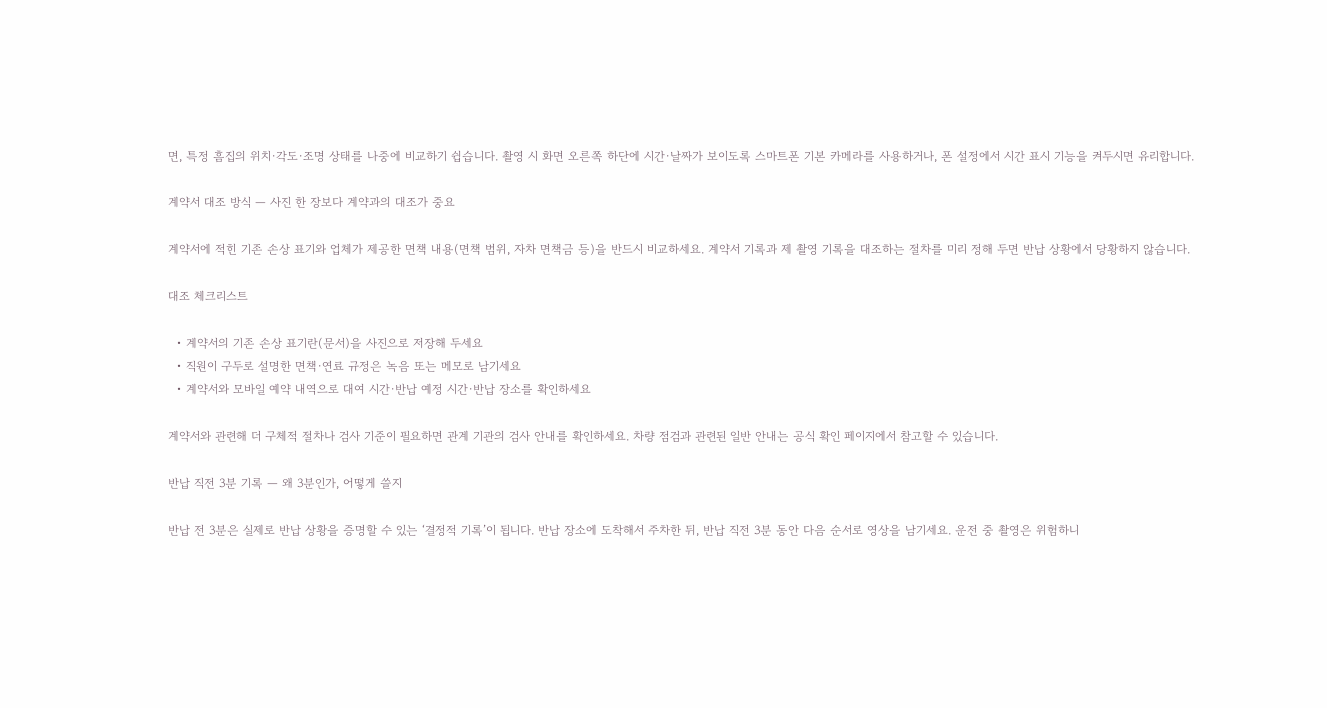면, 특정 흠집의 위치·각도·조명 상태를 나중에 비교하기 쉽습니다. 촬영 시 화면 오른쪽 하단에 시간·날짜가 보이도록 스마트폰 기본 카메라를 사용하거나, 폰 설정에서 시간 표시 기능을 켜두시면 유리합니다.

계약서 대조 방식 — 사진 한 장보다 계약과의 대조가 중요

계약서에 적힌 기존 손상 표기와 업체가 제공한 면책 내용(면책 범위, 자차 면책금 등)을 반드시 비교하세요. 계약서 기록과 제 촬영 기록을 대조하는 절차를 미리 정해 두면 반납 상황에서 당황하지 않습니다.

대조 체크리스트

  • 계약서의 기존 손상 표기란(문서)을 사진으로 저장해 두세요
  • 직원이 구두로 설명한 면책·연료 규정은 녹음 또는 메모로 남기세요
  • 계약서와 모바일 예약 내역으로 대여 시간·반납 예정 시간·반납 장소를 확인하세요

계약서와 관련해 더 구체적 절차나 검사 기준이 필요하면 관계 기관의 검사 안내를 확인하세요. 차량 점검과 관련된 일반 안내는 공식 확인 페이지에서 참고할 수 있습니다.

반납 직전 3분 기록 — 왜 3분인가, 어떻게 쓸지

반납 전 3분은 실제로 반납 상황을 증명할 수 있는 ‘결정적 기록’이 됩니다. 반납 장소에 도착해서 주차한 뒤, 반납 직전 3분 동안 다음 순서로 영상을 남기세요. 운전 중 촬영은 위험하니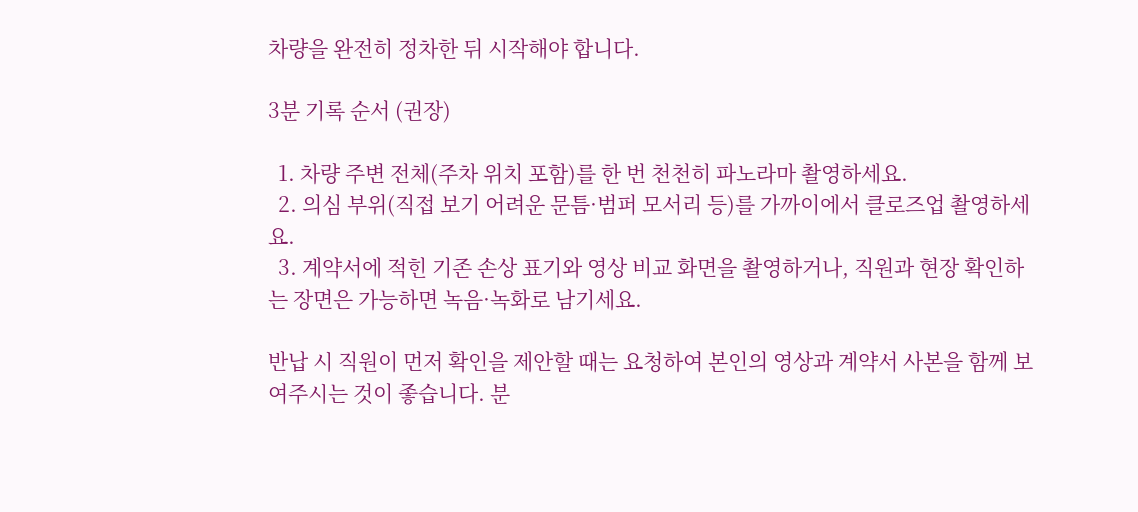차량을 완전히 정차한 뒤 시작해야 합니다.

3분 기록 순서 (권장)

  1. 차량 주변 전체(주차 위치 포함)를 한 번 천천히 파노라마 촬영하세요.
  2. 의심 부위(직접 보기 어려운 문틈·범퍼 모서리 등)를 가까이에서 클로즈업 촬영하세요.
  3. 계약서에 적힌 기존 손상 표기와 영상 비교 화면을 촬영하거나, 직원과 현장 확인하는 장면은 가능하면 녹음·녹화로 남기세요.

반납 시 직원이 먼저 확인을 제안할 때는 요청하여 본인의 영상과 계약서 사본을 함께 보여주시는 것이 좋습니다. 분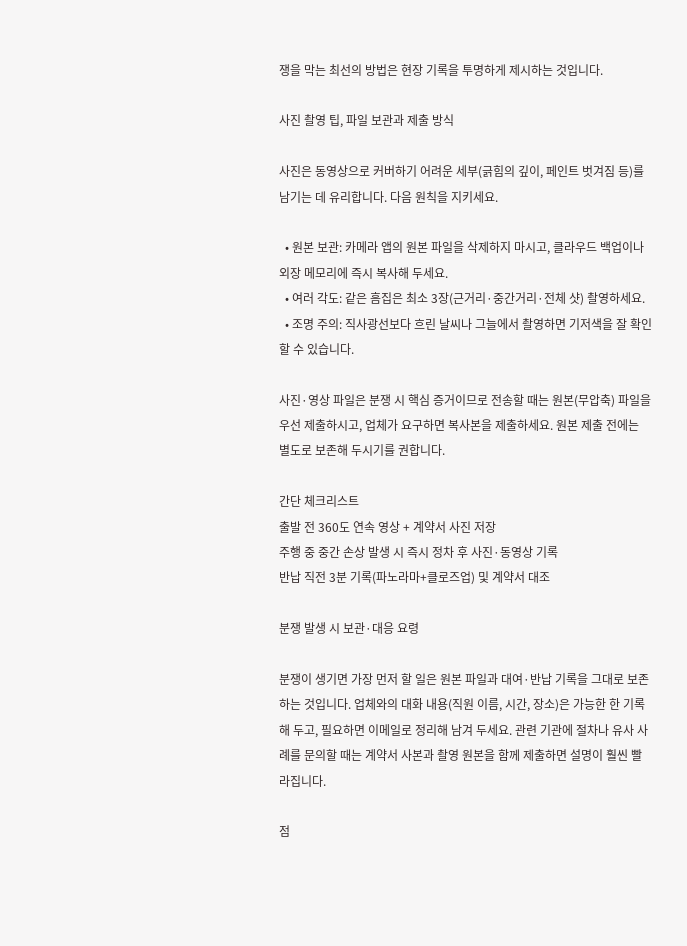쟁을 막는 최선의 방법은 현장 기록을 투명하게 제시하는 것입니다.

사진 촬영 팁, 파일 보관과 제출 방식

사진은 동영상으로 커버하기 어려운 세부(긁힘의 깊이, 페인트 벗겨짐 등)를 남기는 데 유리합니다. 다음 원칙을 지키세요.

  • 원본 보관: 카메라 앱의 원본 파일을 삭제하지 마시고, 클라우드 백업이나 외장 메모리에 즉시 복사해 두세요.
  • 여러 각도: 같은 흠집은 최소 3장(근거리·중간거리·전체 샷) 촬영하세요.
  • 조명 주의: 직사광선보다 흐린 날씨나 그늘에서 촬영하면 기저색을 잘 확인할 수 있습니다.

사진·영상 파일은 분쟁 시 핵심 증거이므로 전송할 때는 원본(무압축) 파일을 우선 제출하시고, 업체가 요구하면 복사본을 제출하세요. 원본 제출 전에는 별도로 보존해 두시기를 권합니다.

간단 체크리스트
출발 전 360도 연속 영상 + 계약서 사진 저장
주행 중 중간 손상 발생 시 즉시 정차 후 사진·동영상 기록
반납 직전 3분 기록(파노라마+클로즈업) 및 계약서 대조

분쟁 발생 시 보관·대응 요령

분쟁이 생기면 가장 먼저 할 일은 원본 파일과 대여·반납 기록을 그대로 보존하는 것입니다. 업체와의 대화 내용(직원 이름, 시간, 장소)은 가능한 한 기록해 두고, 필요하면 이메일로 정리해 남겨 두세요. 관련 기관에 절차나 유사 사례를 문의할 때는 계약서 사본과 촬영 원본을 함께 제출하면 설명이 훨씬 빨라집니다.

점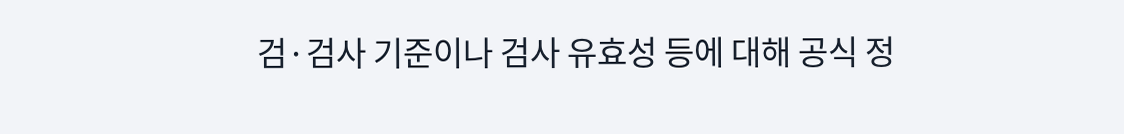검·검사 기준이나 검사 유효성 등에 대해 공식 정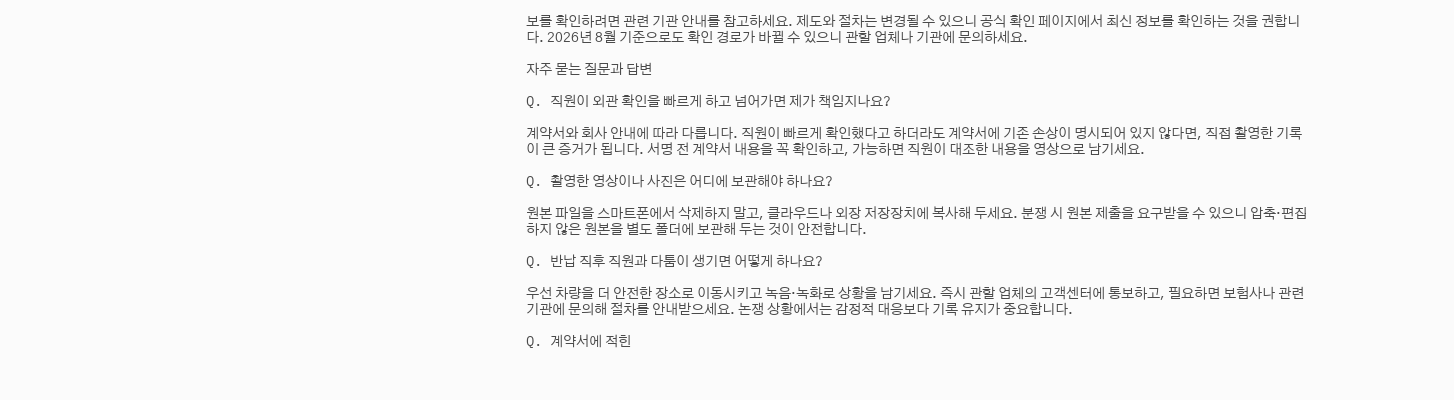보를 확인하려면 관련 기관 안내를 참고하세요. 제도와 절차는 변경될 수 있으니 공식 확인 페이지에서 최신 정보를 확인하는 것을 권합니다. 2026년 8월 기준으로도 확인 경로가 바뀔 수 있으니 관할 업체나 기관에 문의하세요.

자주 묻는 질문과 답변

Q. 직원이 외관 확인을 빠르게 하고 넘어가면 제가 책임지나요?

계약서와 회사 안내에 따라 다릅니다. 직원이 빠르게 확인했다고 하더라도 계약서에 기존 손상이 명시되어 있지 않다면, 직접 촬영한 기록이 큰 증거가 됩니다. 서명 전 계약서 내용을 꼭 확인하고, 가능하면 직원이 대조한 내용을 영상으로 남기세요.

Q. 촬영한 영상이나 사진은 어디에 보관해야 하나요?

원본 파일을 스마트폰에서 삭제하지 말고, 클라우드나 외장 저장장치에 복사해 두세요. 분쟁 시 원본 제출을 요구받을 수 있으니 압축·편집하지 않은 원본을 별도 폴더에 보관해 두는 것이 안전합니다.

Q. 반납 직후 직원과 다툼이 생기면 어떻게 하나요?

우선 차량을 더 안전한 장소로 이동시키고 녹음·녹화로 상황을 남기세요. 즉시 관할 업체의 고객센터에 통보하고, 필요하면 보험사나 관련 기관에 문의해 절차를 안내받으세요. 논쟁 상황에서는 감정적 대응보다 기록 유지가 중요합니다.

Q. 계약서에 적힌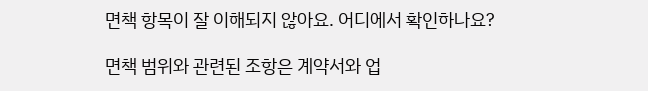면책 항목이 잘 이해되지 않아요. 어디에서 확인하나요?

면책 범위와 관련된 조항은 계약서와 업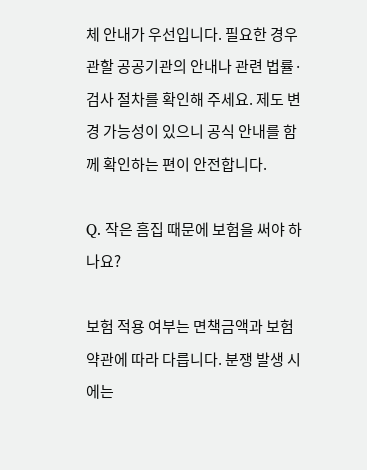체 안내가 우선입니다. 필요한 경우 관할 공공기관의 안내나 관련 법률·검사 절차를 확인해 주세요. 제도 변경 가능성이 있으니 공식 안내를 함께 확인하는 편이 안전합니다.

Q. 작은 흠집 때문에 보험을 써야 하나요?

보험 적용 여부는 면책금액과 보험 약관에 따라 다릅니다. 분쟁 발생 시에는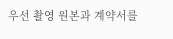우선 촬영 원본과 계약서를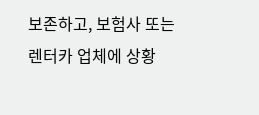보존하고, 보험사 또는 렌터카 업체에 상황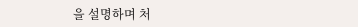을 설명하며 처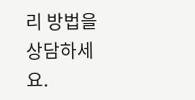리 방법을 상담하세요.